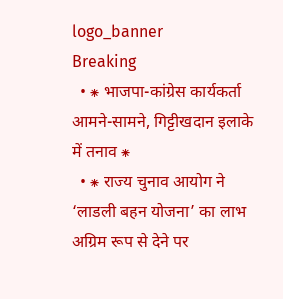logo_banner
Breaking
  • ⁕ भाजपा-कांग्रेस कार्यकर्ता आमने-सामने, गिट्टीखदान इलाके में तनाव ⁕
  • ⁕ राज्य चुनाव आयोग ने ‘लाडली बहन योजना’ का लाभ अग्रिम रूप से देने पर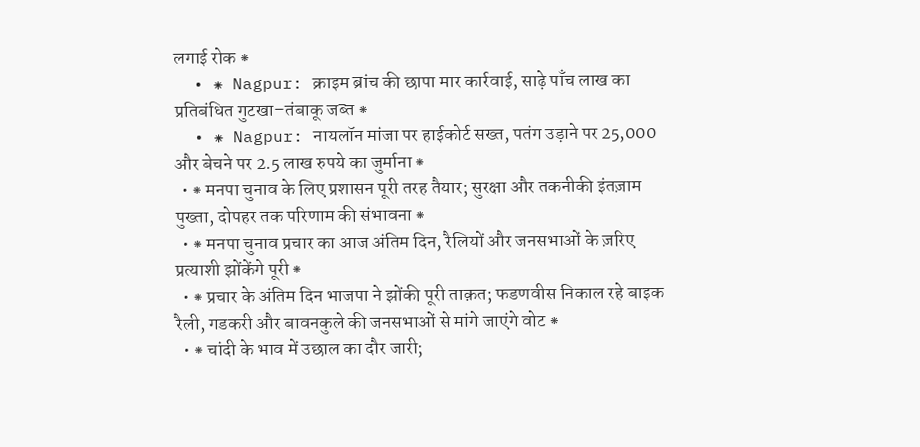लगाई रोक ⁕
  • ⁕ Nagpur: क्राइम ब्रांच की छापा मार कार्रवाई, साढ़े पाँच लाख का प्रतिबंधित गुटखा–तंबाकू जब्त ⁕
  • ⁕ Nagpur: नायलॉन मांजा पर हाईकोर्ट सख्त, पतंग उड़ाने पर 25,000 और बेचने पर 2.5 लाख रुपये का जुर्माना ⁕
  • ⁕ मनपा चुनाव के लिए प्रशासन पूरी तरह तैयार; सुरक्षा और तकनीकी इंतज़ाम पुख्ता, दोपहर तक परिणाम की संभावना ⁕
  • ⁕ मनपा चुनाव प्रचार का आज अंतिम दिन, रैलियों और जनसभाओं के ज़रिए प्रत्याशी झोंकेंगे पूरी ⁕
  • ⁕ प्रचार के अंतिम दिन भाजपा ने झोंकी पूरी ताक़त; फडणवीस निकाल रहे बाइक रैली, गडकरी और बावनकुले की जनसभाओं से मांगे जाएंगे वोट ⁕
  • ⁕ चांदी के भाव में उछाल का दौर जारी;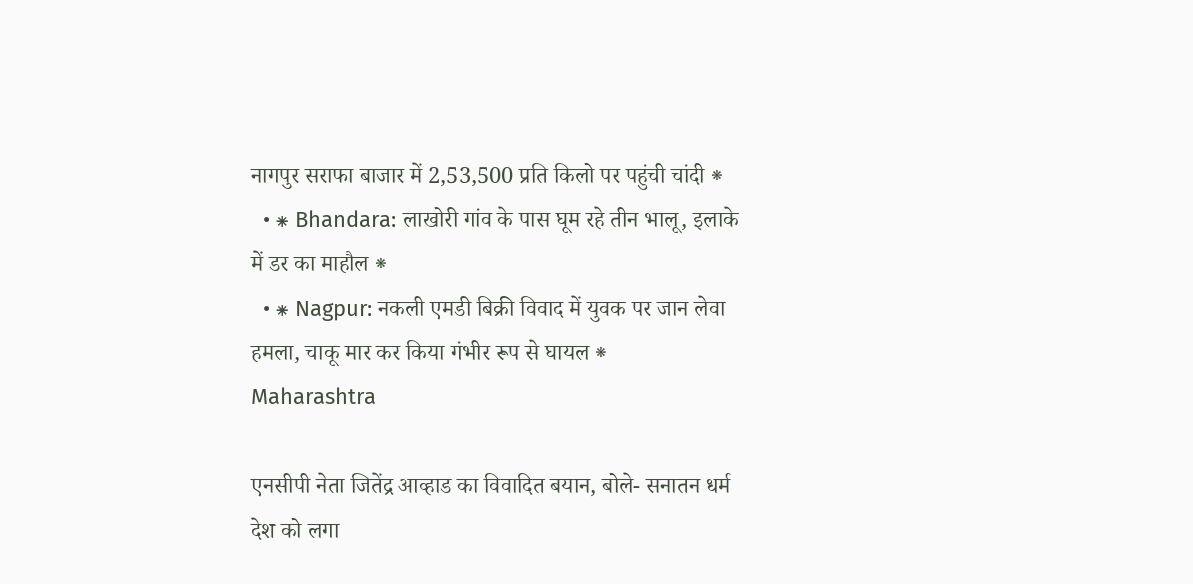नागपुर सराफा बाजार में 2,53,500 प्रति किलो पर पहुंची चांदी ⁕
  • ⁕ Bhandara: लाखोरी गांव के पास घूम रहे तीन भालू, इलाके में डर का माहौल ⁕
  • ⁕ Nagpur: नकली एमडी बिक्री विवाद में युवक पर जान लेवा हमला, चाकू मार कर किया गंभीर रूप से घायल ⁕
Maharashtra

एनसीपी नेता जितेंद्र आव्हाड का विवादित बयान, बोले- सनातन धर्म देश को लगा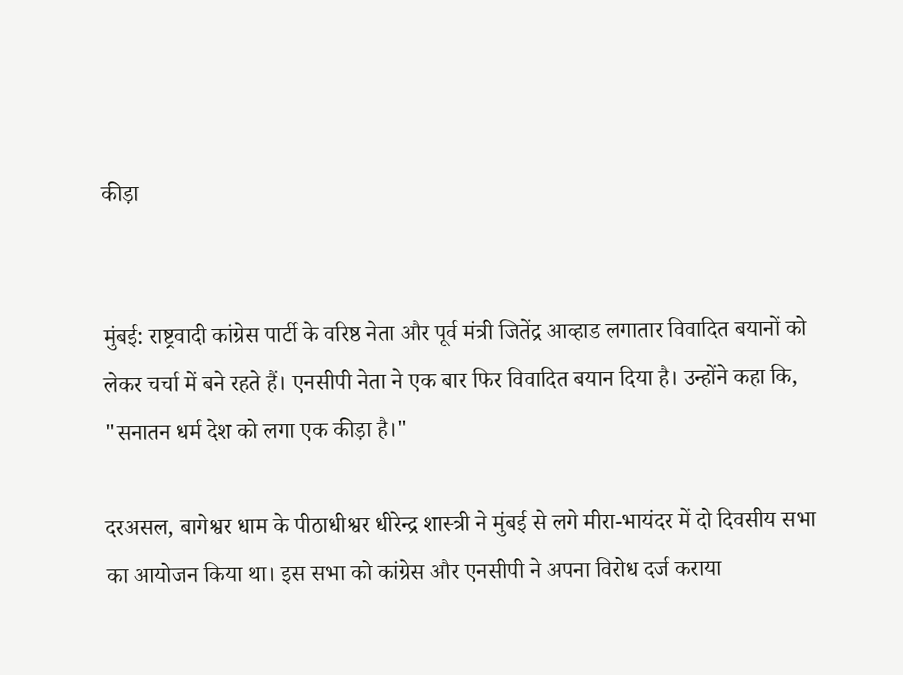कीड़ा


मुंबई: राष्ट्रवादी कांग्रेस पार्टी के वरिष्ठ नेता और पूर्व मंत्री जितेंद्र आव्हाड लगातार विवादित बयानों को लेकर चर्चा में बने रहते हैं। एनसीपी नेता ने एक बार फिर विवादित बयान दिया है। उन्होंने कहा कि, "सनातन धर्म देश को लगा एक कीड़ा है।"

दरअसल, बागेश्वर धाम के पीठाधीश्वर धीरेन्द्र शास्त्री ने मुंबई से लगे मीरा-भायंदर में दो दिवसीय सभा का आयोजन किया था। इस सभा को कांग्रेस और एनसीपी ने अपना विरोध दर्ज कराया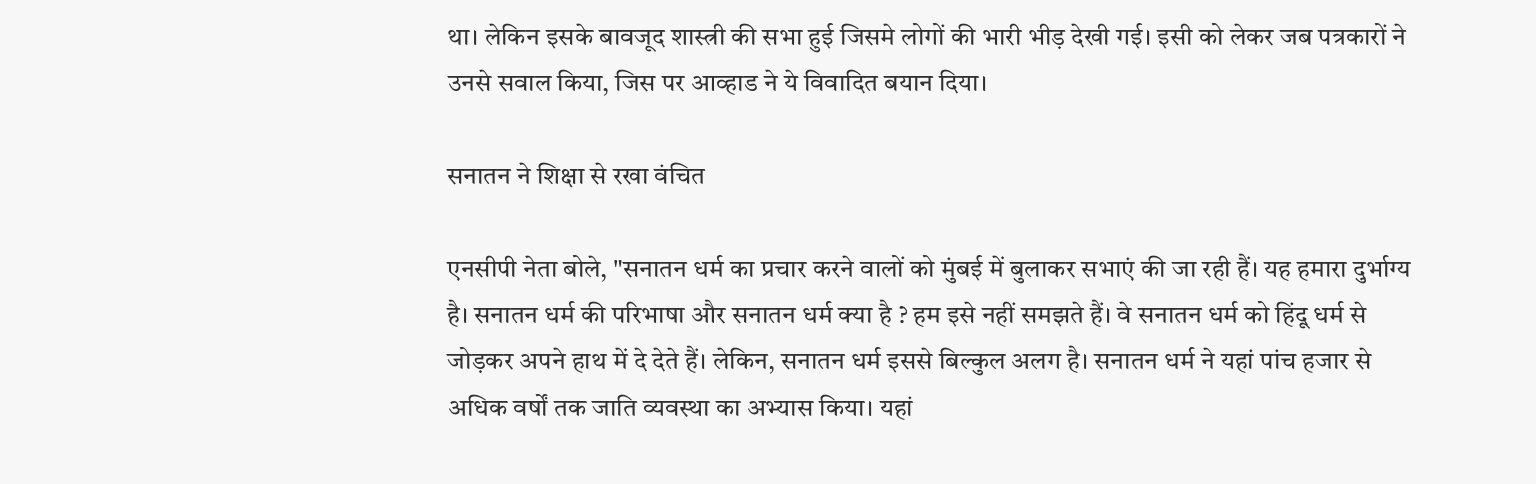था। लेकिन इसके बावजूद शास्त्री की सभा हुई जिसमे लोगों की भारी भीड़ देखी गई। इसी को लेकर जब पत्रकारों ने उनसे सवाल किया, जिस पर आव्हाड ने ये विवादित बयान दिया।

सनातन ने शिक्षा से रखा वंचित

एनसीपी नेता बोले, "सनातन धर्म का प्रचार करने वालों को मुंबई में बुलाकर सभाएं की जा रही हैं। यह हमारा दुर्भाग्य है। सनातन धर्म की परिभाषा और सनातन धर्म क्या है ? हम इसे नहीं समझते हैं। वे सनातन धर्म को हिंदू धर्म से जोड़कर अपने हाथ में दे देते हैं। लेकिन, सनातन धर्म इससे बिल्कुल अलग है। सनातन धर्म ने यहां पांच हजार से अधिक वर्षों तक जाति व्यवस्था का अभ्यास किया। यहां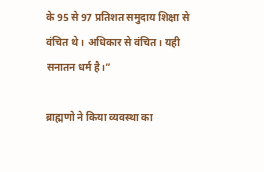के 95 से 97 प्रतिशत समुदाय शिक्षा से वंचित थे। अधिकार से वंचित। यही सनातन धर्म है।”

ब्राह्मणो ने किया व्यवस्था का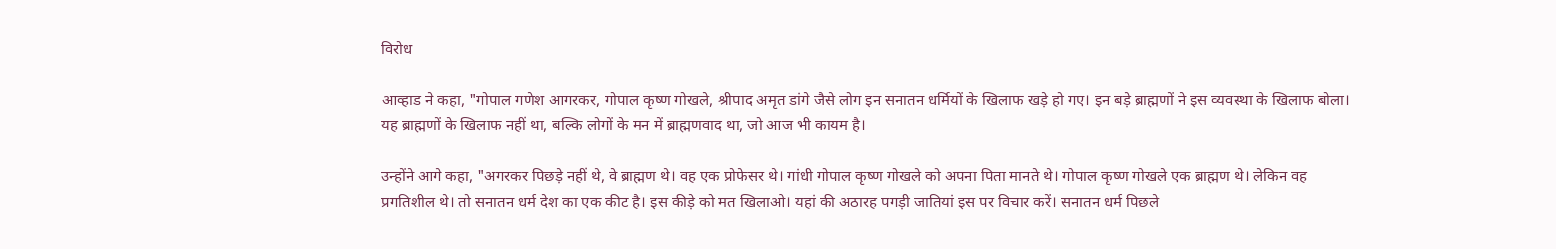विरोध

आव्हाड ने कहा, "गोपाल गणेश आगरकर, गोपाल कृष्ण गोखले, श्रीपाद अमृत डांगे जैसे लोग इन सनातन धर्मियों के खिलाफ खड़े हो गए। इन बड़े ब्राह्मणों ने इस व्यवस्था के खिलाफ बोला। यह ब्राह्मणों के खिलाफ नहीं था, बल्कि लोगों के मन में ब्राह्मणवाद था, जो आज भी कायम है।

उन्होंने आगे कहा, "अगरकर पिछड़े नहीं थे, वे ब्राह्मण थे। वह एक प्रोफेसर थे। गांधी गोपाल कृष्ण गोखले को अपना पिता मानते थे। गोपाल कृष्ण गोखले एक ब्राह्मण थे। लेकिन वह प्रगतिशील थे। तो सनातन धर्म देश का एक कीट है। इस कीड़े को मत खिलाओ। यहां की अठारह पगड़ी जातियां इस पर विचार करें। सनातन धर्म पिछले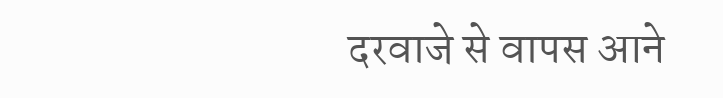दरवाजे से वापस आने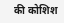की कोशिश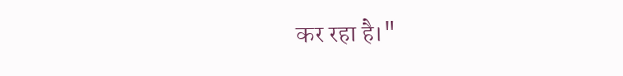कर रहा है।"